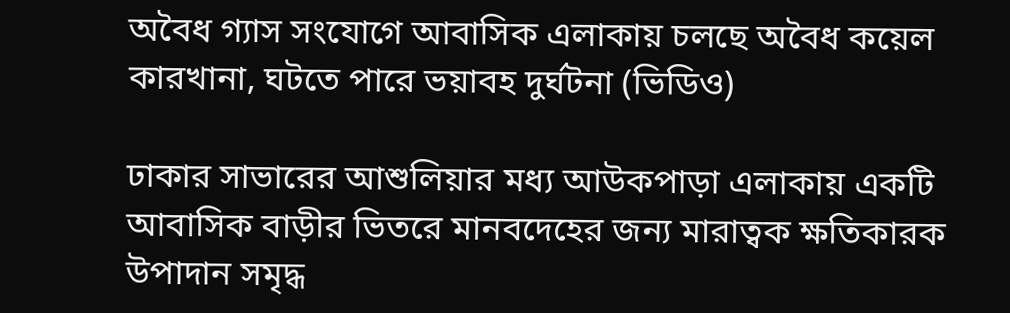অবৈধ গ্যাস সংযোগে আবাসিক এলাকায় চলছে অবৈধ কয়েল কারখানা, ঘটতে পারে ভয়াবহ দুর্ঘটনা (ভিডিও)

ঢাকার সাভারের আশুলিয়ার মধ্য আউকপাড়া এলাকায় একটি আবাসিক বাড়ীর ভিতরে মানবদেহের জন্য মারাত্বক ক্ষতিকারক উপাদান সমৃদ্ধ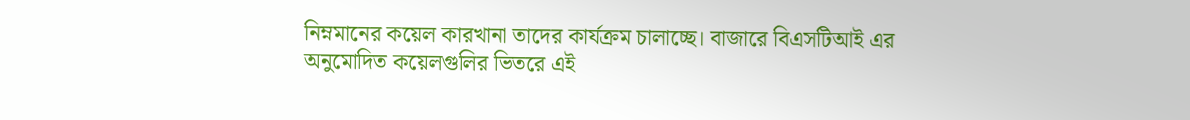নিম্নমানের কয়েল কারখানা তাদের কার্যক্রম চালাচ্ছে। বাজারে বিএসটিআই এর অনুমোদিত কয়েলগুলির ভিতরে এই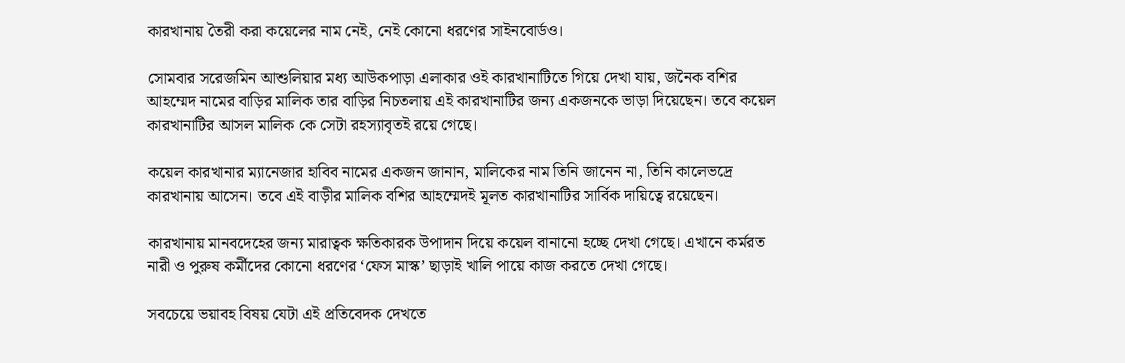কারখানায় তৈরী করা কয়েলের নাম নেই, নেই কোনো ধরণের সাইনবোর্ডও।

সোমবার সরেজমিন আশুলিয়ার মধ্য আউকপাড়া এলাকার ওই কারখানাটিতে গিয়ে দেখা যায়, জনৈক বশির আহম্মেদ নামের বাড়ির মালিক তার বাড়ির নিচতলায় এই কারখানাটির জন্য একজনকে ভাড়া দিয়েছেন। তবে কয়েল কারখানাটির আসল মালিক কে সেটা রহস্যাবৃতই রয়ে গেছে।

কয়েল কারখানার ম্যানেজার হাবিব নামের একজন জানান, মালিকের নাম তিনি জানেন না, তিনি কালেভদ্রে কারখানায় আসেন। তবে এই বাড়ীর মালিক বশির আহম্মেদই মূলত কারখানাটির সার্বিক দায়িত্বে রয়েছেন।

কারখানায় মানবদেহের জন্য মারাত্বক ক্ষতিকারক উপাদান দিয়ে কয়েল বানানো হচ্ছে দেখা গেছে। এখানে কর্মরত নারী ও পুরুষ কর্মীদের কোনো ধরণের ‘ফেস মাস্ক’ ছাড়াই খালি পায়ে কাজ করতে দেখা গেছে।

সবচেয়ে ভয়াবহ বিষয় যেটা এই প্রতিবেদক দেখতে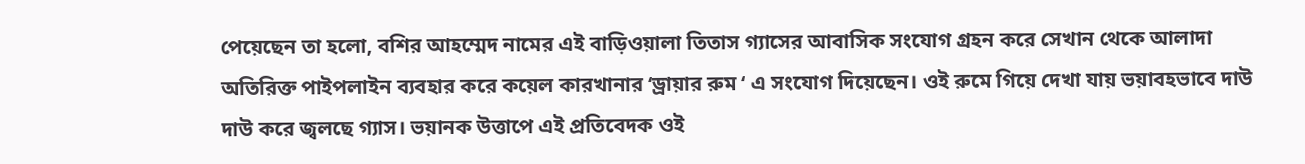পেয়েছেন তা হলো, বশির আহম্মেদ নামের এই বাড়িওয়ালা তিতাস গ্যাসের আবাসিক সংযোগ গ্রহন করে সেখান থেকে আলাদা অতিরিক্ত পাইপলাইন ব্যবহার করে কয়েল কারখানার ‘ড্রায়ার রুম ‘ এ সংযোগ দিয়েছেন। ওই রুমে গিয়ে দেখা যায় ভয়াবহভাবে দাউ দাউ করে জ্বলছে গ্যাস। ভয়ানক উত্তাপে এই প্রতিবেদক ওই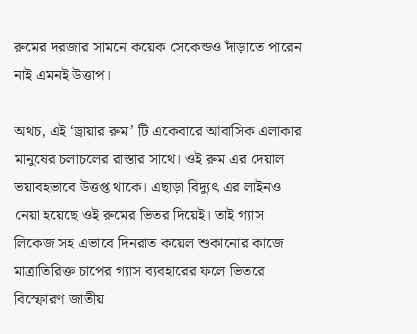রুমের দরজার সামনে কয়েক সেকেন্ডও দাঁড়াতে পারেন নাই এমনই উত্তাপ।

অথচ, এই ‘ড্রায়ার রুম’ টি একেবারে আবাসিক এলাকার মানুষের চলাচলের রাস্তার সাথে। ওই রুম এর দেয়াল ভয়াবহভাবে উত্তপ্ত থাকে। এছাড়া বিদ্যুৎ এর লাইনও নেয়া হয়েছে ওই রুমের ভিতর দিয়েই। তাই গ্যাস লিকেজ সহ এভাবে দিনরাত কয়েল শুকানোর কাজে মাত্রাতিরিক্ত চাপের গ্যাস ব্যবহারের ফলে ভিতরে বিস্ফোরণ জাতীয়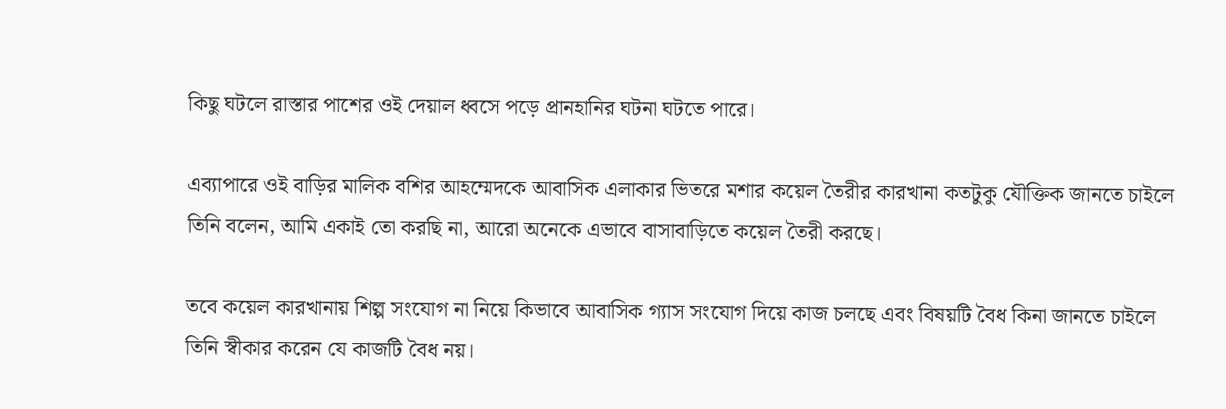কিছু ঘটলে রাস্তার পাশের ওই দেয়াল ধ্বসে পড়ে প্রানহানির ঘটনা ঘটতে পারে।

এব্যাপারে ওই বাড়ির মালিক বশির আহম্মেদকে আবাসিক এলাকার ভিতরে মশার কয়েল তৈরীর কারখানা কতটুকু যৌক্তিক জানতে চাইলে তিনি বলেন, আমি একাই তো করছি না, আরো অনেকে এভাবে বাসাবাড়িতে কয়েল তৈরী করছে।

তবে কয়েল কারখানায় শিল্প সংযোগ না নিয়ে কিভাবে আবাসিক গ্যাস সংযোগ দিয়ে কাজ চলছে এবং বিষয়টি বৈধ কিনা জানতে চাইলে তিনি স্বীকার করেন যে কাজটি বৈধ নয়।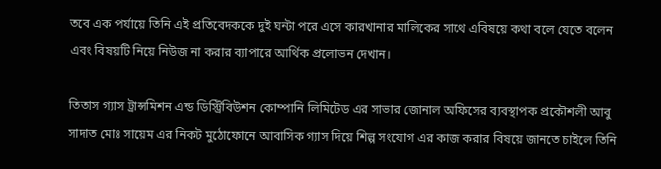তবে এক পর্যায়ে তিনি এই প্রতিবেদককে দুই ঘন্টা পরে এসে কারখানার মালিকের সাথে এবিষয়ে কথা বলে যেতে বলেন এবং বিষয়টি নিয়ে নিউজ না করার ব্যাপারে আর্থিক প্রলোভন দেখান।

তিতাস গ্যাস ট্রান্সমিশন এন্ড ডিস্ট্রিবিউশন কোম্পানি লিমিটেড এর সাভার জোনাল অফিসের ব্যবস্থাপক প্রকৌশলী আবু সাদাত মোঃ সায়েম এর নিকট মুঠোফোনে আবাসিক গ্যাস দিয়ে শিল্প সংযোগ এর কাজ করার বিষয়ে জানতে চাইলে তিনি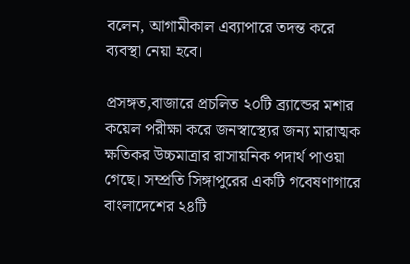বলেন, আগামীকাল এব্যাপারে তদন্ত করে ব্যবস্থা নেয়া হবে।

প্রসঙ্গত,বাজারে প্রচলিত ২০টি ব্র্যান্ডের মশার কয়েল পরীক্ষা করে জনস্বাস্থ্যের জন্য মারাত্মক ক্ষতিকর উচ্চমাত্রার রাসায়নিক পদার্থ পাওয়া গেছে। সম্প্রতি সিঙ্গাপুরের একটি গবেষণাগারে বাংলাদেশের ২৪টি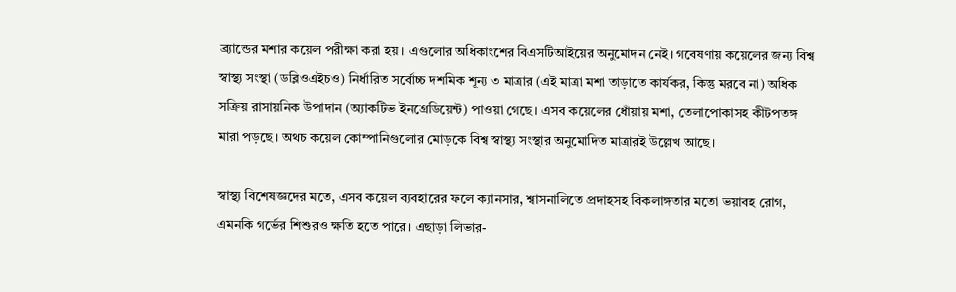ব্র্যান্ডের মশার কয়েল পরীক্ষা করা হয়। এগুলোর অধিকাংশের বিএসটিআইয়ের অনুমোদন নেই। গবেষণায় কয়েলের জন্য বিশ্ব স্বাস্থ্য সংস্থা (ডব্লিওএইচও) নির্ধারিত সর্বোচ্চ দশমিক শূন্য ৩ মাত্রার (এই মাত্রা মশা তাড়াতে কার্যকর, কিন্তু মরবে না) অধিক সক্রিয় রাসায়নিক উপাদান (অ্যাকটিভ ইনগ্রেডিয়েন্ট) পাওয়া গেছে। এসব কয়েলের ধোঁয়ায় মশা, তেলাপোকাসহ কীটপতঙ্গ মারা পড়ছে। অথচ কয়েল কোম্পানিগুলোর মোড়কে বিশ্ব স্বাস্থ্য সংস্থার অনুমোদিত মাত্রারই উল্লেখ আছে।

স্বাস্থ্য বিশেষজ্ঞদের মতে, এসব কয়েল ব্যবহারের ফলে ক্যানসার, শ্বাসনালিতে প্রদাহসহ বিকলাঙ্গতার মতো ভয়াবহ রোগ, এমনকি গর্ভের শিশুরও ক্ষতি হতে পারে। এছাড়া লিভার-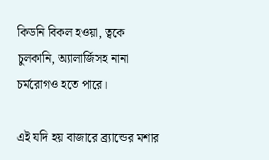কিডনি বিকল হওয়া, ত্বকে চুলকানি, অ্যালার্জিসহ নানা চর্মরোগও হতে পারে।

এই যদি হয় বাজারে ব্র‍্যান্ডের মশার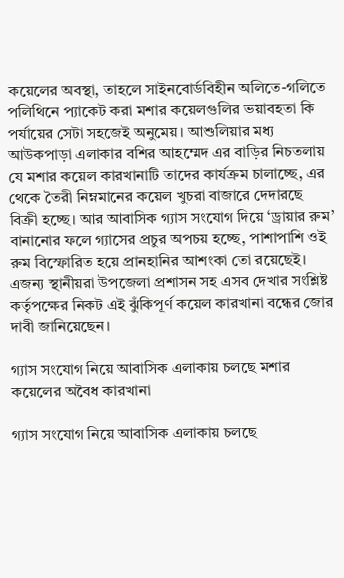কয়েলের অবস্থা, তাহলে সাইনবোর্ডবিহীন অলিতে-গলিতে পলিথিনে প্যাকেট করা মশার কয়েলগুলির ভয়াবহতা কি পর্যায়ের সেটা সহজেই অনুমেয়। আশুলিয়ার মধ্য আউকপাড়া এলাকার বশির আহম্মেদ এর বাড়ির নিচতলায় যে মশার কয়েল কারখানাটি তাদের কার্যক্রম চালাচ্ছে, এর থেকে তৈরী নিম্নমানের কয়েল খুচরা বাজারে দেদারছে বিক্রী হচ্ছে। আর আবাসিক গ্যাস সংযোগ দিয়ে ‘ড্রায়ার রুম’ বানানোর ফলে গ্যাসের প্রচুর অপচয় হচ্ছে, পাশাপাশি ওই রুম বিস্ফোরিত হয়ে প্রানহানির আশংকা তো রয়েছেই। এজন্য স্থানীয়রা উপজেলা প্রশাসন সহ এসব দেখার সংশ্লিষ্ট কর্তৃপক্ষের নিকট এই ঝুঁকিপূর্ণ কয়েল কারখানা বন্ধের জোর দাবী জানিয়েছেন।

গ্যাস সংযোগ নিয়ে আবাসিক এলাকায় চলছে মশার কয়েলের অবৈধ কারখানা

গ্যাস সংযোগ নিয়ে আবাসিক এলাকায় চলছে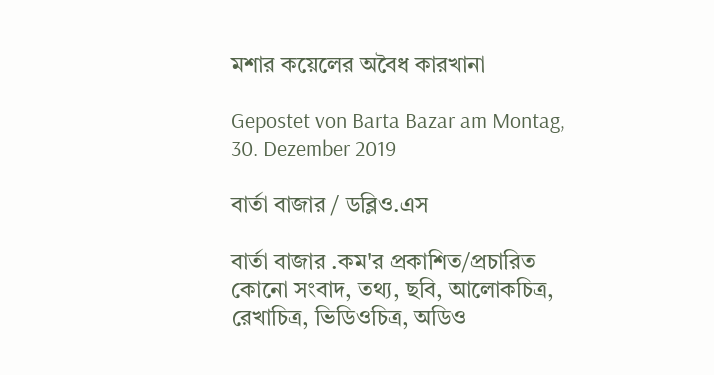মশার কয়েলের অবৈধ কারখানা

Gepostet von Barta Bazar am Montag, 30. Dezember 2019

বার্তা বাজার / ডব্লিও.এস

বার্তা বাজার .কম'র প্রকাশিত/প্রচারিত কোনো সংবাদ, তথ্য, ছবি, আলোকচিত্র, রেখাচিত্র, ভিডিওচিত্র, অডিও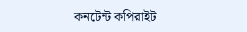কনটেন্ট কপিরাইট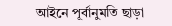আইনে পূর্বানুমতি ছাড়া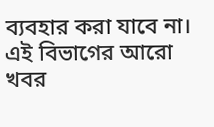ব্যবহার করা যাবে না।
এই বিভাগের আরো খবর